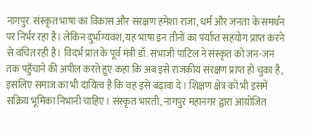नागपुर. संस्कृत भाषा का विकास और संरक्षण हमेशा राजा, धर्म और जनता के समर्थन पर निर्भर रहा है। लेकिन दुर्भाग्यवश, यह भाषा इन तीनों का पर्याप्त सहयोग प्राप्त करने से वंचित रही है। विदर्भ प्रांत के पूर्व मंत्री डॉ. संभाजी पाटिल ने संस्कृत को जन-जन तक पहुँचाने की अपील करते हुए कहा कि अब इसे राजकीय संरक्षण प्राप्त हो चुका है, इसलिए समाज का भी दायित्व है कि वह इसे बढ़ावा दे। शिक्षण क्षेत्र को भी इसमें सक्रिय भूमिका निभानी चाहिए। संस्कृत भारती, नागपुर महानगर द्वारा आयोजित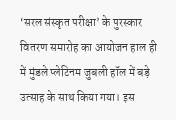‘सरल संस्कृत परीक्षा’ के पुरस्कार वितरण समारोह का आयोजन हाल ही में मुंडले प्लेटिनम जुबली हॉल में बड़े उत्साह के साथ किया गया। इस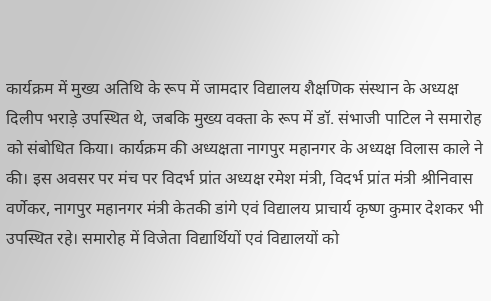कार्यक्रम में मुख्य अतिथि के रूप में जामदार विद्यालय शैक्षणिक संस्थान के अध्यक्ष दिलीप भराड़े उपस्थित थे, जबकि मुख्य वक्ता के रूप में डॉ. संभाजी पाटिल ने समारोह को संबोधित किया। कार्यक्रम की अध्यक्षता नागपुर महानगर के अध्यक्ष विलास काले ने की। इस अवसर पर मंच पर विदर्भ प्रांत अध्यक्ष रमेश मंत्री, विदर्भ प्रांत मंत्री श्रीनिवास वर्णेकर, नागपुर महानगर मंत्री केतकी डांगे एवं विद्यालय प्राचार्य कृष्ण कुमार देशकर भी उपस्थित रहे। समारोह में विजेता विद्यार्थियों एवं विद्यालयों को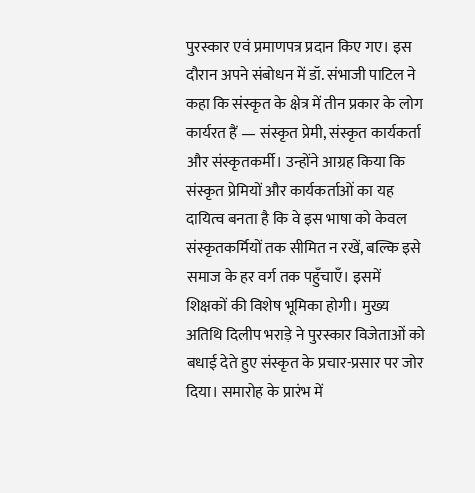पुरस्कार एवं प्रमाणपत्र प्रदान किए गए। इस दौरान अपने संबोधन में डॉ. संभाजी पाटिल ने कहा कि संस्कृत के क्षेत्र में तीन प्रकार के लोग कार्यरत हैं — संस्कृत प्रेमी, संस्कृत कार्यकर्ता और संस्कृतकर्मी। उन्होंने आग्रह किया कि संस्कृत प्रेमियों और कार्यकर्ताओं का यह दायित्व बनता है कि वे इस भाषा को केवल संस्कृतकर्मियों तक सीमित न रखें, बल्कि इसे समाज के हर वर्ग तक पहुँचाएँ। इसमें शिक्षकों की विशेष भूमिका होगी। मुख्य अतिथि दिलीप भराड़े ने पुरस्कार विजेताओं को बधाई देते हुए संस्कृत के प्रचार-प्रसार पर जोर दिया। समारोह के प्रारंभ में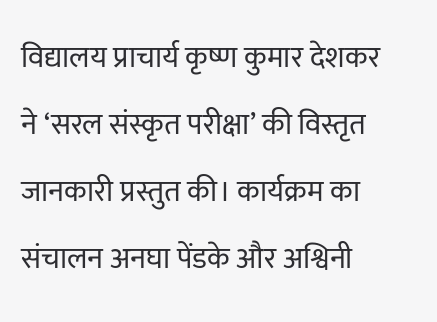विद्यालय प्राचार्य कृष्ण कुमार देशकर ने ‘सरल संस्कृत परीक्षा’ की विस्तृत जानकारी प्रस्तुत की। कार्यक्रम का संचालन अनघा पेंडके और अश्विनी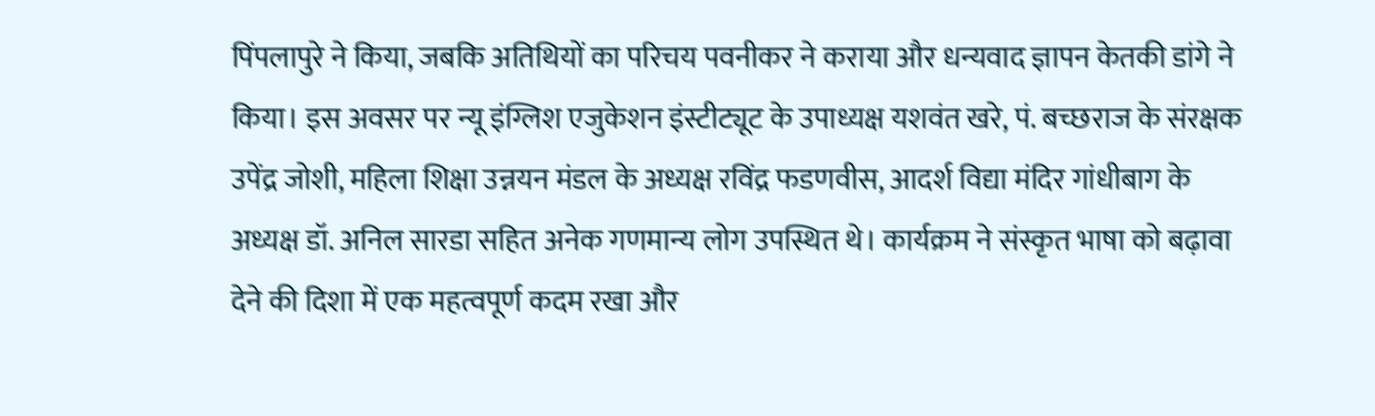पिंपलापुरे ने किया, जबकि अतिथियों का परिचय पवनीकर ने कराया और धन्यवाद ज्ञापन केतकी डांगे ने किया। इस अवसर पर न्यू इंग्लिश एजुकेशन इंस्टीट्यूट के उपाध्यक्ष यशवंत खरे, पं. बच्छराज के संरक्षक उपेंद्र जोशी, महिला शिक्षा उन्नयन मंडल के अध्यक्ष रविंद्र फडणवीस, आदर्श विद्या मंदिर गांधीबाग के अध्यक्ष डॉ. अनिल सारडा सहित अनेक गणमान्य लोग उपस्थित थे। कार्यक्रम ने संस्कृत भाषा को बढ़ावा देने की दिशा में एक महत्वपूर्ण कदम रखा और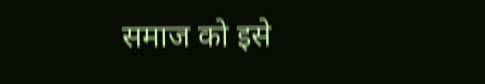समाज को इसे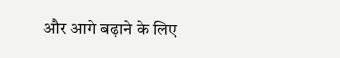और आगे बढ़ाने के लिए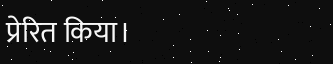प्रेरित किया।